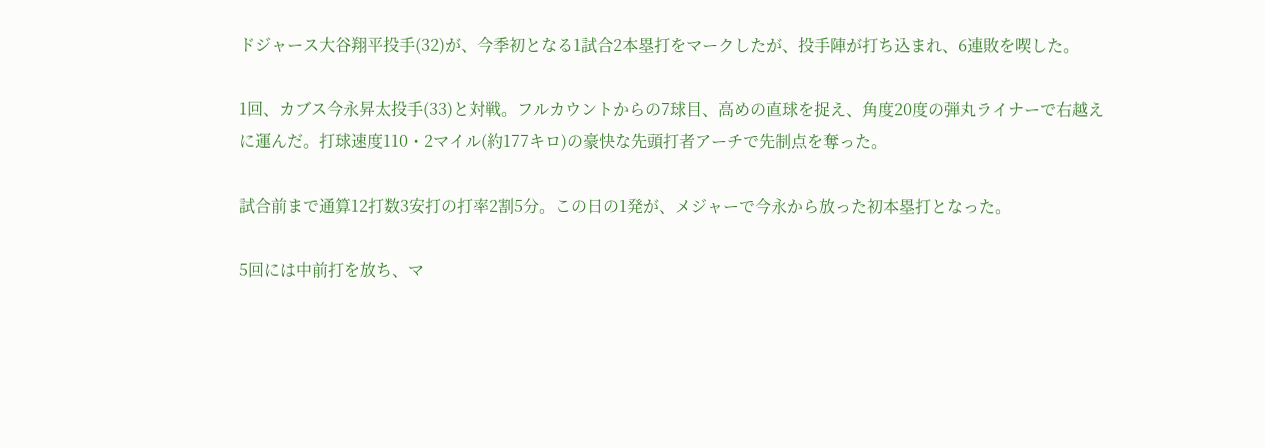ドジャース大谷翔平投手(32)が、今季初となる1試合2本塁打をマークしたが、投手陣が打ち込まれ、6連敗を喫した。

1回、カブス今永昇太投手(33)と対戦。フルカウントからの7球目、高めの直球を捉え、角度20度の弾丸ライナーで右越えに運んだ。打球速度110・2マイル(約177キロ)の豪快な先頭打者アーチで先制点を奪った。

試合前まで通算12打数3安打の打率2割5分。この日の1発が、メジャーで今永から放った初本塁打となった。

5回には中前打を放ち、マ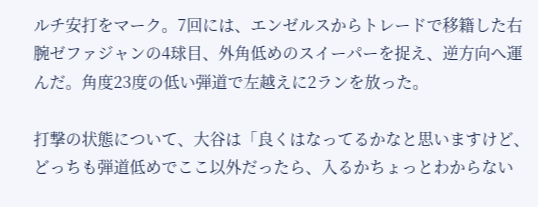ルチ安打をマーク。7回には、エンゼルスからトレードで移籍した右腕ゼファジャンの4球目、外角低めのスイーパーを捉え、逆方向へ運んだ。角度23度の低い弾道で左越えに2ランを放った。

打撃の状態について、大谷は「良くはなってるかなと思いますけど、どっちも弾道低めでここ以外だったら、入るかちょっとわからない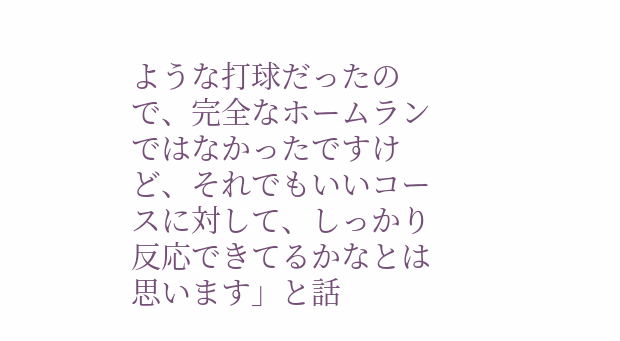ような打球だったので、完全なホームランではなかったですけど、それでもいいコースに対して、しっかり反応できてるかなとは思います」と話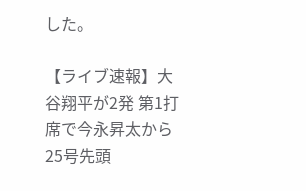した。

【ライブ速報】大谷翔平が2発 第1打席で今永昇太から25号先頭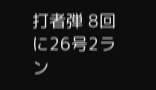打者弾 8回に26号2ラン